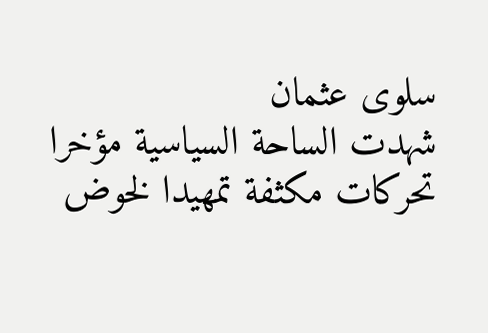سلوى عثمان
شهدت الساحة السياسية مؤخرا تحركات مكثفة تمهيدا لخوض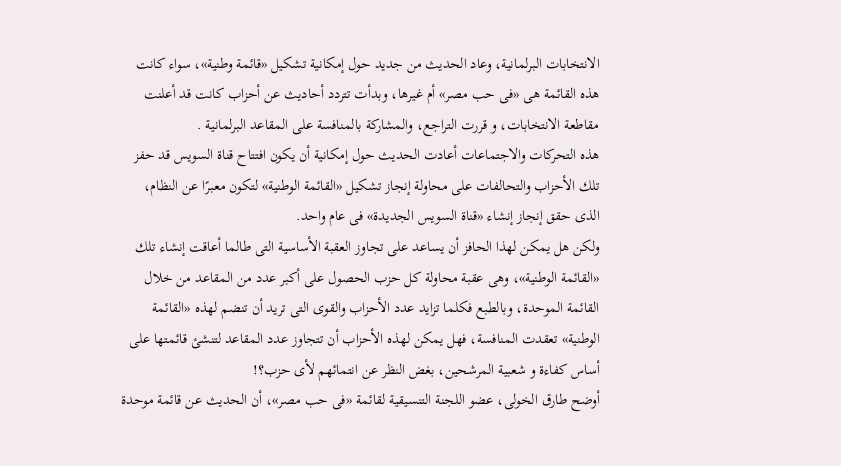الانتخابات البرلمانية، وعاد الحديث من جديد حول إمكانية تشكيل «قائمة وطنية»، سواء كانت هذه القائمة هى «فى حب مصر» أم غيرها، وبدأت تتردد أحاديث عن أحزاب كانت قد أعلنت مقاطعة الانتخابات، و قررت التراجع، والمشاركة بالمنافسة على المقاعد البرلمانية .
هذه التحركات والاجتماعات أعادت الحديث حول إمكانية أن يكون افتتاح قناة السويس قد حفز تلك الأحزاب والتحالفات على محاولة إنجاز تشكيل «القائمة الوطنية» لتكون معبرًا عن النظام، الذى حقق إنجاز إنشاء «قناة السويس الجديدة» فى عام واحد.
ولكن هل يمكن لهذا الحافز أن يساعد على تجاوز العقبة الأساسية التى طالما أعاقت إنشاء تلك «القائمة الوطنية»، وهى عقبة محاولة كل حزب الحصول على أكبر عدد من المقاعد من خلال القائمة الموحدة، وبالطبع فكلما تزايد عدد الأحزاب والقوى التى تريد أن تنضم لهذه «القائمة الوطنية» تعقدت المنافسة، فهل يمكن لهذه الأحزاب أن تتجاوز عدد المقاعد لتنشئ قائمتها على أساس كفاءة و شعبية المرشحين، بغض النظر عن انتمائهم لأى حزب؟!
أوضح طارق الخولى، عضو اللجنة التنسيقية لقائمة «فى حب مصر»، أن الحديث عن قائمة موحدة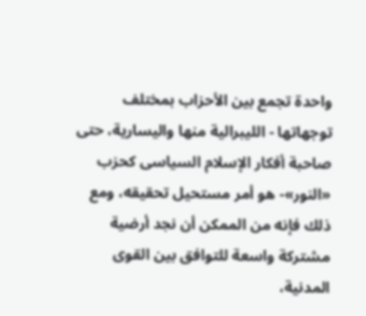واحدة تجمع بين الأحزاب بمختلف توجهاتها - الليبرالية منها واليسارية، حتى صاحبة أفكار الإسلام السياسى كحزب «النور»- هو أمر مستحيل تحقيقه، ومع ذلك فإنه من الممكن أن نجد أرضية مشتركة واسعة للتوافق بين القوى المدنية،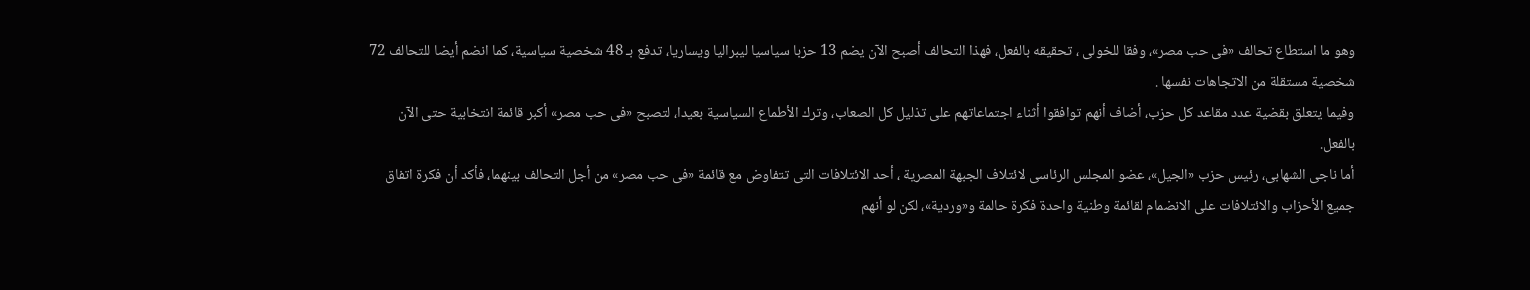وهو ما استطاع تحالف «فى حب مصر»، وفقا للخولى ، تحقيقه بالفعل، فهذا التحالف أصبح الآن يضم 13 حزبا سياسيا ليبراليا ويساريا، تدفع بـ 48 شخصية سياسية، كما انضم أيضا للتحالف 72 شخصية مستقلة من الاتجاهات نفسها .
وفيما يتعلق بقضية عدد مقاعد كل حزب، أضاف أنهم توافقوا أثناء اجتماعاتهم على تذليل كل الصعاب، وترك الأطماع السياسية بعيدا، لتصبح «فى حب مصر» أكبر قائمة انتخابية حتى الآن بالفعل.
أما ناجى الشهابى، رئيس حزب «الجيل»، عضو المجلس الرئاسى لائتلاف الجبهة المصرية ، أحد الائتلافات التى تتفاوض مع قائمة «فى حب مصر» من أجل التحالف بينهما، فأكد أن فكرة اتفاق جميع الأحزاب والائتلافات على الانضمام لقائمة وطنية واحدة فكرة حالمة و«وردية»، لكن لو أنهم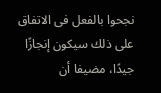نجحوا بالفعل فى الاتفاق على ذلك سيكون إنجازًا جيدًا، مضيفا أن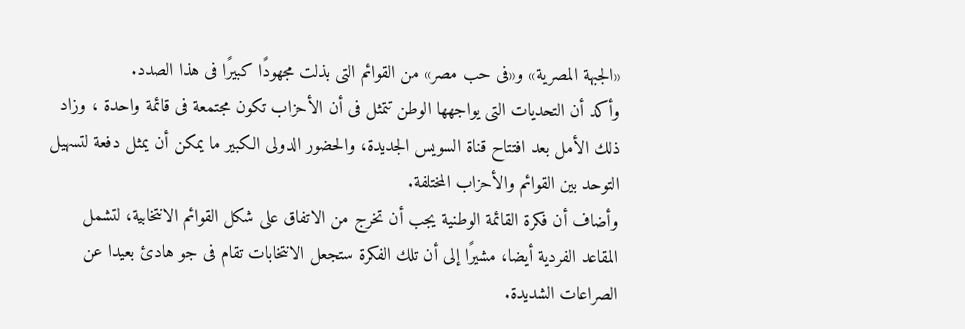«الجبهة المصرية» و«فى حب مصر» من القوائم التى بذلت مجهودًا كبيرًا فى هذا الصدد.
وأكد أن التحديات التى يواجهها الوطن تتمثل فى أن الأحزاب تكون مجتمعة فى قائمة واحدة ، وزاد ذلك الأمل بعد افتتاح قناة السويس الجديدة، والحضور الدولى الكبير ما يمكن أن يمثل دفعة لتسهيل التوحد بين القوائم والأحزاب المختلفة.
وأضاف أن فكرة القائمة الوطنية يجب أن تخرج من الاتفاق على شكل القوائم الانتخابية، لتشمل المقاعد الفردية أيضا، مشيرًا إلى أن تلك الفكرة ستجعل الانتخابات تقام فى جو هادئ بعيدا عن الصراعات الشديدة.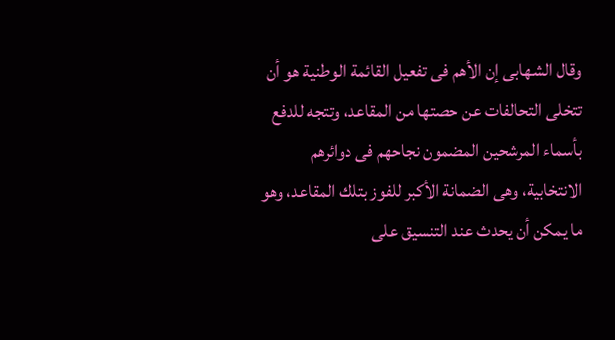وقال الشهابى إن الأهم فى تفعيل القائمة الوطنية هو أن تتخلى التحالفات عن حصتها من المقاعد، وتتجه للدفع بأسماء المرشحين المضمون نجاحهم فى دوائرهم الانتخابية، وهى الضمانة الأكبر للفوز بتلك المقاعد، وهو ما يمكن أن يحدث عند التنسيق على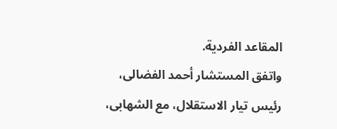المقاعد الفردية.
واتفق المستشار أحمد الفضالى، رئيس تيار الاستقلال، مع الشهابى،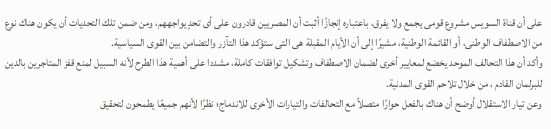على أن قناة السويس مشروع قومى يجمع ولا يفرق، باعتباره إنجازًا أثبت أن المصريين قادرون على أى تحدٍ يواجههم، ومن ضمن تلك التحديات أن يكون هناك نوع من الاصطفاف الوطنى، أو القائمة الوطنية، مشيرًا إلى أن الأيام المقبلة هى التى ستؤكد هذا التآزر والتضامن بين القوى السياسية.
وأكد أن هذا التحالف الموحد يخضع لمعايير أخرى لضمان الاصطفاف وتشكيل توافقات كاملة، مشددا على أهمية هذا الطرح لأنه السبيل لمنع قفز المتاجرين بالدين للبرلمان القادم ، من خلال تلاحم القوى المدنية.
وعن تيار الاستقلال أوضح أن هناك بالفعل حوارًا متصلاً مع التحالفات والتيارات الأخرى للاندماج؛ نظرًا لأنهم جميعًا يطمحون لتحقيق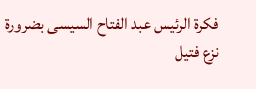فكرة الرئيس عبد الفتاح السيسى بضرورة نزع فتيل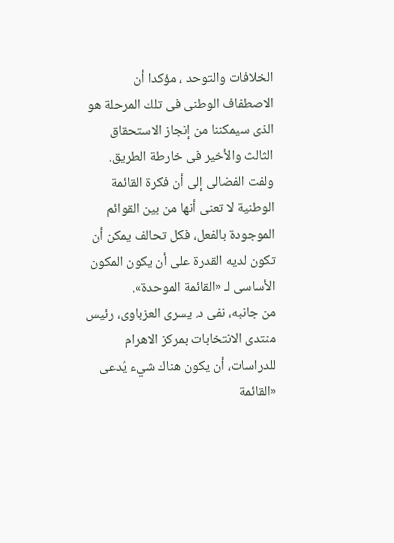الخلافات والتوحد ، مؤكدا أن الاصطفاف الوطنى فى تلك المرحلة هو الذى سيمكننا من إنجاز الاستحقاق الثالث والأخير فى خارطة الطريق.
ولفت الفضالى إلى أن فكرة القائمة الوطنية لا تعنى أنها من بين القوائم الموجودة بالفعل، فكل تحالف يمكن أن تكون لديه القدرة على أن يكون المكون الأساسى لـ «القائمة الموحدة».
من جانبه، نفى د. يسرى العزباوى، رئيس منتدى الانتخابات بمركز الاهرام للدراسات، أن يكون هناك شيء يُدعى «القائمة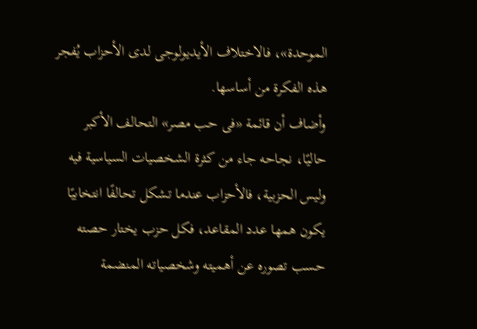الموحدة»، فالاختلاف الأيديولوجى لدى الأحزاب يُفجر هذه الفكرة من أساسها.
وأضاف أن قائمة «فى حب مصر» التحالف الأكبر حاليًا، نجاحه جاء من كثرة الشخصيات السياسية فيه وليس الحزبية، فالأحزاب عندما تشكل تحالفًا انتخابيًا يكون همها عدد المقاعد، فكل حزب يختار حصته حسب تصوره عن أهميته وشخصياته المنضمة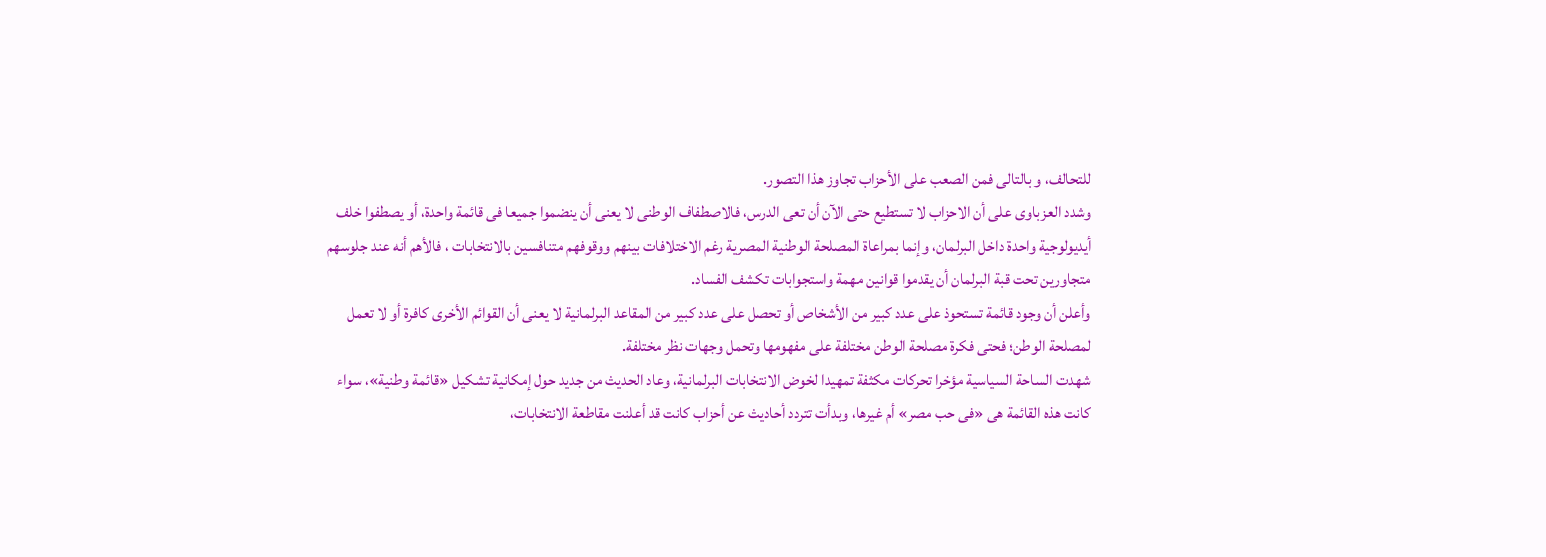للتحالف، و بالتالى فمن الصعب على الأحزاب تجاوز هذا التصور.
وشدد العزباوى على أن الاحزاب لا تستطيع حتى الآن أن تعى الدرس، فالاصطفاف الوطنى لا يعنى أن ينضموا جميعا فى قائمة واحدة، أو يصطفوا خلف أيديولوجية واحدة داخل البرلمان، وإنما بمراعاة المصلحة الوطنية المصرية رغم الاختلافات بينهم ووقوفهم متنافسين بالانتخابات ، فالأهم أنه عند جلوسهم متجاورين تحت قبة البرلمان أن يقدموا قوانين مهمة واستجوابات تكشف الفساد.
وأعلن أن وجود قائمة تستحوذ على عدد كبير من الأشخاص أو تحصل على عدد كبير من المقاعد البرلمانية لا يعنى أن القوائم الأخرى كافرة أو لا تعمل لمصلحة الوطن؛ فحتى فكرة مصلحة الوطن مختلفة على مفهومها وتحمل وجهات نظر مختلفة.
شهدت الساحة السياسية مؤخرا تحركات مكثفة تمهيدا لخوض الانتخابات البرلمانية، وعاد الحديث من جديد حول إمكانية تشكيل «قائمة وطنية»، سواء كانت هذه القائمة هى «فى حب مصر» أم غيرها، وبدأت تتردد أحاديث عن أحزاب كانت قد أعلنت مقاطعة الانتخابات،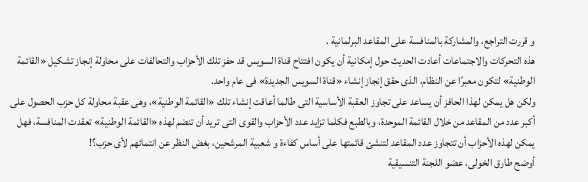و قررت التراجع، والمشاركة بالمنافسة على المقاعد البرلمانية .
هذه التحركات والاجتماعات أعادت الحديث حول إمكانية أن يكون افتتاح قناة السويس قد حفز تلك الأحزاب والتحالفات على محاولة إنجاز تشكيل «القائمة الوطنية» لتكون معبرًا عن النظام، الذى حقق إنجاز إنشاء «قناة السويس الجديدة» فى عام واحد.
ولكن هل يمكن لهذا الحافز أن يساعد على تجاوز العقبة الأساسية التى طالما أعاقت إنشاء تلك «القائمة الوطنية»، وهى عقبة محاولة كل حزب الحصول على أكبر عدد من المقاعد من خلال القائمة الموحدة، وبالطبع فكلما تزايد عدد الأحزاب والقوى التى تريد أن تنضم لهذه «القائمة الوطنية» تعقدت المنافسة، فهل يمكن لهذه الأحزاب أن تتجاوز عدد المقاعد لتنشئ قائمتها على أساس كفاءة و شعبية المرشحين، بغض النظر عن انتمائهم لأى حزب؟!
أوضح طارق الخولى، عضو اللجنة التنسيقية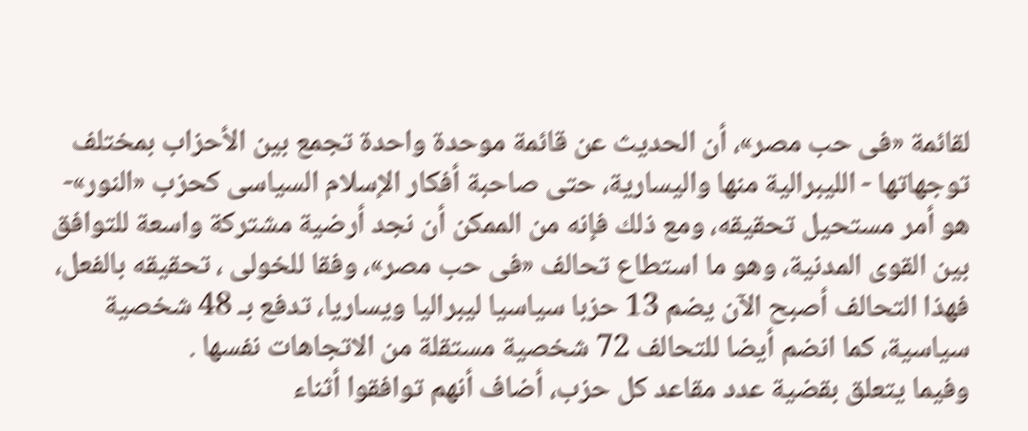لقائمة «فى حب مصر»، أن الحديث عن قائمة موحدة واحدة تجمع بين الأحزاب بمختلف توجهاتها - الليبرالية منها واليسارية، حتى صاحبة أفكار الإسلام السياسى كحزب «النور»- هو أمر مستحيل تحقيقه، ومع ذلك فإنه من الممكن أن نجد أرضية مشتركة واسعة للتوافق بين القوى المدنية، وهو ما استطاع تحالف «فى حب مصر»، وفقا للخولى ، تحقيقه بالفعل، فهذا التحالف أصبح الآن يضم 13 حزبا سياسيا ليبراليا ويساريا، تدفع بـ 48 شخصية سياسية، كما انضم أيضا للتحالف 72 شخصية مستقلة من الاتجاهات نفسها .
وفيما يتعلق بقضية عدد مقاعد كل حزب، أضاف أنهم توافقوا أثناء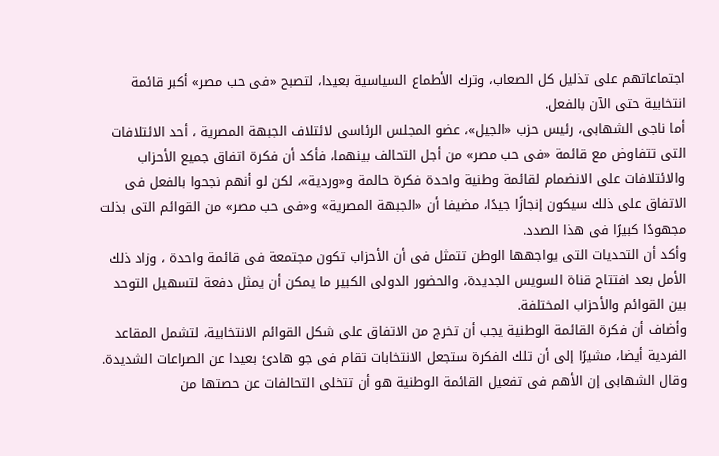اجتماعاتهم على تذليل كل الصعاب، وترك الأطماع السياسية بعيدا، لتصبح «فى حب مصر» أكبر قائمة انتخابية حتى الآن بالفعل.
أما ناجى الشهابى، رئيس حزب «الجيل»، عضو المجلس الرئاسى لائتلاف الجبهة المصرية ، أحد الائتلافات التى تتفاوض مع قائمة «فى حب مصر» من أجل التحالف بينهما، فأكد أن فكرة اتفاق جميع الأحزاب والائتلافات على الانضمام لقائمة وطنية واحدة فكرة حالمة و«وردية»، لكن لو أنهم نجحوا بالفعل فى الاتفاق على ذلك سيكون إنجازًا جيدًا، مضيفا أن «الجبهة المصرية» و«فى حب مصر» من القوائم التى بذلت مجهودًا كبيرًا فى هذا الصدد.
وأكد أن التحديات التى يواجهها الوطن تتمثل فى أن الأحزاب تكون مجتمعة فى قائمة واحدة ، وزاد ذلك الأمل بعد افتتاح قناة السويس الجديدة، والحضور الدولى الكبير ما يمكن أن يمثل دفعة لتسهيل التوحد بين القوائم والأحزاب المختلفة.
وأضاف أن فكرة القائمة الوطنية يجب أن تخرج من الاتفاق على شكل القوائم الانتخابية، لتشمل المقاعد الفردية أيضا، مشيرًا إلى أن تلك الفكرة ستجعل الانتخابات تقام فى جو هادئ بعيدا عن الصراعات الشديدة.
وقال الشهابى إن الأهم فى تفعيل القائمة الوطنية هو أن تتخلى التحالفات عن حصتها من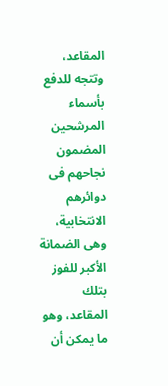المقاعد، وتتجه للدفع بأسماء المرشحين المضمون نجاحهم فى دوائرهم الانتخابية، وهى الضمانة الأكبر للفوز بتلك المقاعد، وهو ما يمكن أن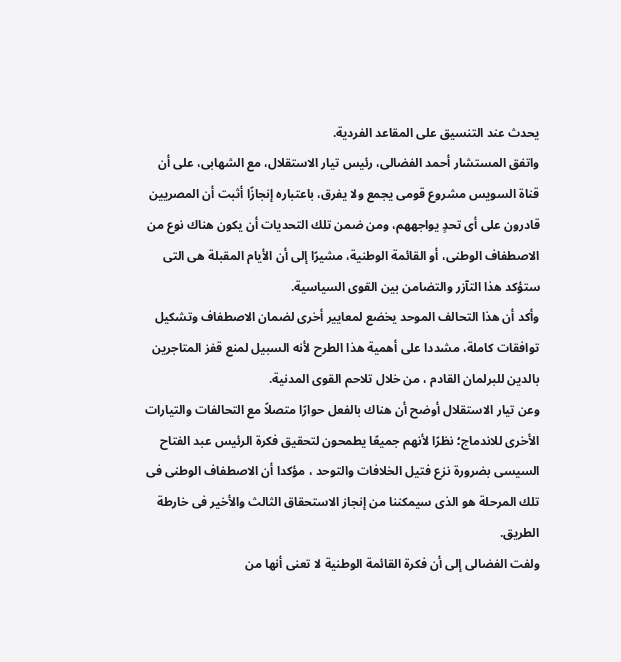يحدث عند التنسيق على المقاعد الفردية.
واتفق المستشار أحمد الفضالى، رئيس تيار الاستقلال، مع الشهابى، على أن قناة السويس مشروع قومى يجمع ولا يفرق، باعتباره إنجازًا أثبت أن المصريين قادرون على أى تحدٍ يواجههم، ومن ضمن تلك التحديات أن يكون هناك نوع من الاصطفاف الوطنى، أو القائمة الوطنية، مشيرًا إلى أن الأيام المقبلة هى التى ستؤكد هذا التآزر والتضامن بين القوى السياسية.
وأكد أن هذا التحالف الموحد يخضع لمعايير أخرى لضمان الاصطفاف وتشكيل توافقات كاملة، مشددا على أهمية هذا الطرح لأنه السبيل لمنع قفز المتاجرين بالدين للبرلمان القادم ، من خلال تلاحم القوى المدنية.
وعن تيار الاستقلال أوضح أن هناك بالفعل حوارًا متصلاً مع التحالفات والتيارات الأخرى للاندماج؛ نظرًا لأنهم جميعًا يطمحون لتحقيق فكرة الرئيس عبد الفتاح السيسى بضرورة نزع فتيل الخلافات والتوحد ، مؤكدا أن الاصطفاف الوطنى فى تلك المرحلة هو الذى سيمكننا من إنجاز الاستحقاق الثالث والأخير فى خارطة الطريق.
ولفت الفضالى إلى أن فكرة القائمة الوطنية لا تعنى أنها من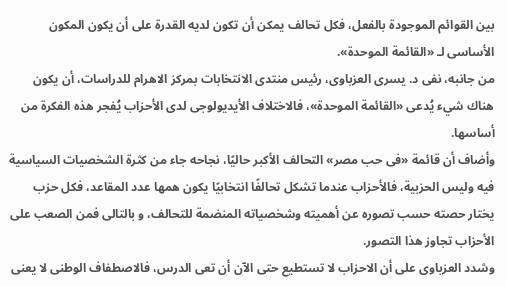بين القوائم الموجودة بالفعل، فكل تحالف يمكن أن تكون لديه القدرة على أن يكون المكون الأساسى لـ «القائمة الموحدة».
من جانبه، نفى د. يسرى العزباوى، رئيس منتدى الانتخابات بمركز الاهرام للدراسات، أن يكون هناك شيء يُدعى «القائمة الموحدة»، فالاختلاف الأيديولوجى لدى الأحزاب يُفجر هذه الفكرة من أساسها.
وأضاف أن قائمة «فى حب مصر» التحالف الأكبر حاليًا، نجاحه جاء من كثرة الشخصيات السياسية فيه وليس الحزبية، فالأحزاب عندما تشكل تحالفًا انتخابيًا يكون همها عدد المقاعد، فكل حزب يختار حصته حسب تصوره عن أهميته وشخصياته المنضمة للتحالف، و بالتالى فمن الصعب على الأحزاب تجاوز هذا التصور.
وشدد العزباوى على أن الاحزاب لا تستطيع حتى الآن أن تعى الدرس، فالاصطفاف الوطنى لا يعنى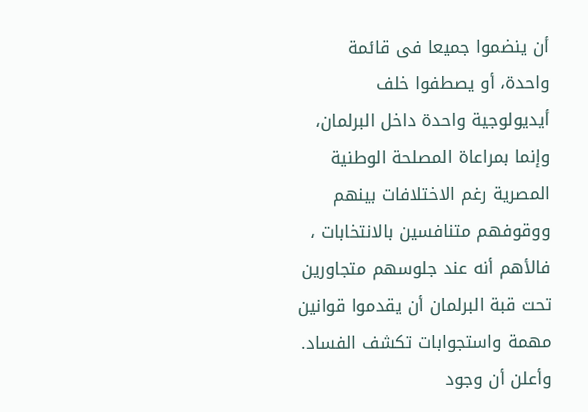أن ينضموا جميعا فى قائمة واحدة، أو يصطفوا خلف أيديولوجية واحدة داخل البرلمان، وإنما بمراعاة المصلحة الوطنية المصرية رغم الاختلافات بينهم ووقوفهم متنافسين بالانتخابات ، فالأهم أنه عند جلوسهم متجاورين تحت قبة البرلمان أن يقدموا قوانين مهمة واستجوابات تكشف الفساد.
وأعلن أن وجود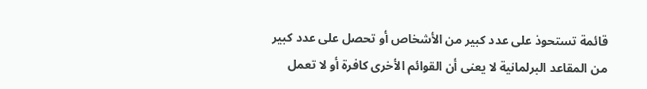قائمة تستحوذ على عدد كبير من الأشخاص أو تحصل على عدد كبير من المقاعد البرلمانية لا يعنى أن القوائم الأخرى كافرة أو لا تعمل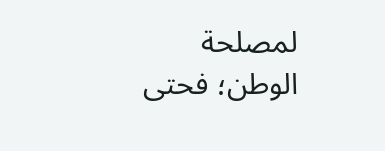لمصلحة الوطن؛ فحتى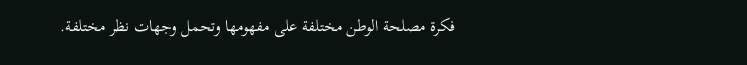فكرة مصلحة الوطن مختلفة على مفهومها وتحمل وجهات نظر مختلفة.